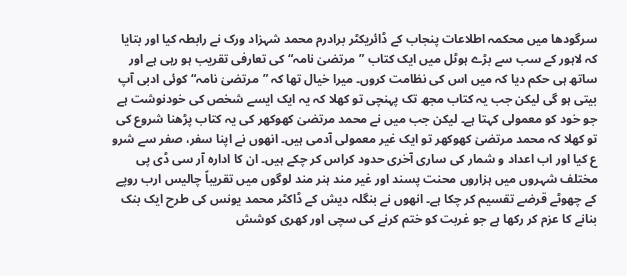سرگودھا میں محکمہ اطلاعات پنجاب کے ڈائریکٹر برادرم محمد شہزاد ورک نے رابطہ کیا اور بتایا کہ لاہور کے سب سے بڑے ہوٹل میں ایک کتاب ”مرتضیٰ نامہ“ کی تعارفی تقریب ہو رہی ہے اور ساتھ ہی حکم دیا کہ میں اس کی نظامت کروں۔ میرا خیال تھا کہ ”مرتضیٰ نامہ“ کوئی ادبی آپ بیتی ہو گی لیکن جب یہ کتاب مجھ تک پہنچی تو کھلا کہ یہ ایک ایسے شخص کی خودنوشت ہے جو خود کو معمولی کہتا ہے۔ لیکن جب میں نے محمد مرتضیٰ کھوکھر کی یہ کتاب پڑھنا شروع کی تو کھلا کہ محمد مرتضیٰ کھوکھر تو ایک غیر معمولی آدمی ہیں۔ انھوں نے اپنا سفر، صفر سے شرو ع کیا اور اب اعداد و شمار کی ساری آخری حدود کراس کر چکے ہیں۔ ان کا ادارہ آر سی ڈی پی مختلف شہروں میں ہزاروں محنت پسند اور غیر مند ہنر مند لوگوں میں تقریباً چالیس ارب روپے کے چھوٹے قرضے تقسیم کر چکا ہے۔ انھوں نے بنگلہ دیش کے ڈاکٹر محمد یونس کی طرح ایک بنک بنانے کا عزم کر رکھا ہے جو غربت کو ختم کرنے کی سچی اور کھری کوشش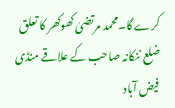کرے گا۔محمد مرتضیٰ کھوکھر کا تعلق ضلع ننکانہ صاحب کے علاقے منڈی فیض آباد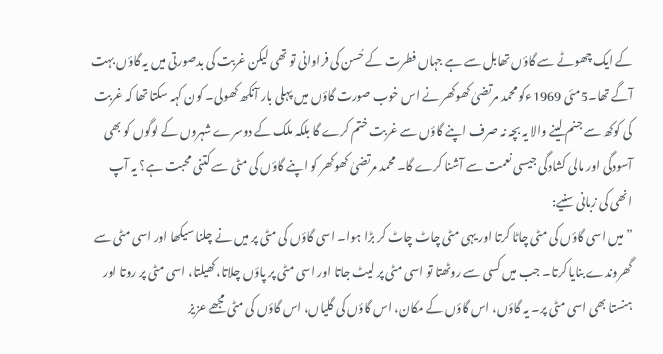کے ایک چھوٹے سے گاؤں تھابل سے ہے جہاں فطرت کے حُسن کی فراوانی تو تھی لیکن غربت کی بدصورتی میں یہ گاؤں بہت آگے تھا۔5مئی 1969ءکو محمد مرتضیٰ کھوکھر نے اس خوب صورت گاؤں میں پہلی بار آنکھ کھولی۔ کون کہہ سکتا تھا کہ غربت کی کوکھ سے جنم لینے والا یہ بچہ نہ صرف اپنے گاؤں سے غربت ختم کرے گا بلکہ ملک کے دوسرے شہروں کے لوگوں کو بھی آسودگی اور مالی کشادگی جیسی نعمت سے آشنا کرے گا۔ محمد مرتضیٰ کھوکھر کو اپنے گاؤں کی مٹی سے کتنی محبت ہے؟ یہ آپ انھی کی زبانی سنیے:
”میں اسی گاؤں کی مٹی چاٹا کرتا اور یہی مٹی چاٹ چاٹ کر بڑا ہوا۔ اسی گاؤں کی مٹی پر میں نے چلنا سیکھا اور اسی مٹی سے گھروندے بنایا کرتا۔ جب میں کسی سے روٹھتا تو اسی مٹی پر لیٹ جاتا اور اسی مٹی پر پاؤں چلاتا، کھیلتا، اسی مٹی پر روتا اور ہنستا بھی اسی مٹی پر۔ یہ گاؤں، اس گاؤں کے مکان، اس گاؤں کی گلیاں، اس گاؤں کی مٹی مجھے عزیز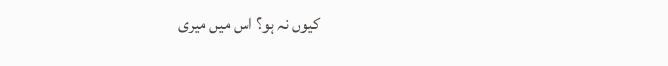کیوں نہ ہو؟ اس میں میری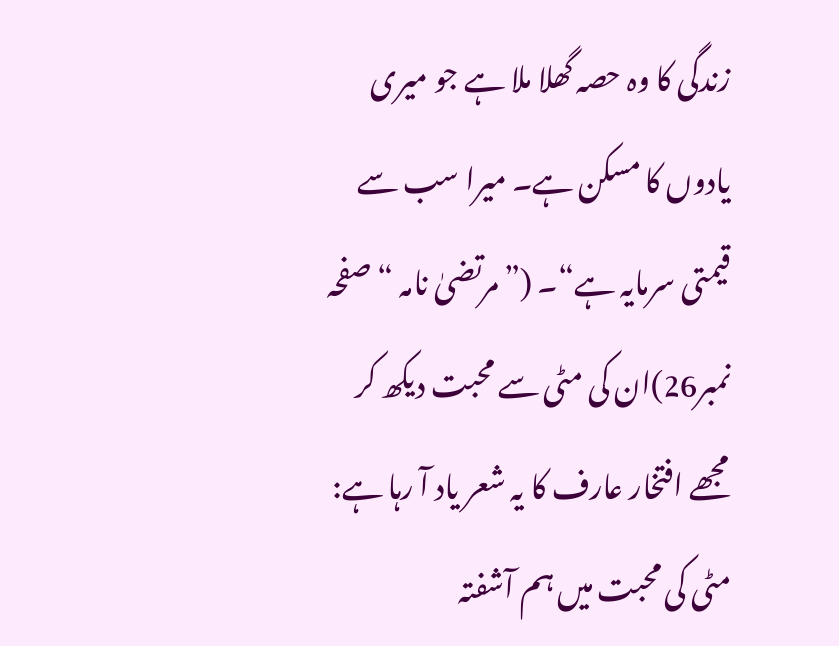زندگی کا وہ حصہ گھلا ملا ہے جو میری یادوں کا مسکن ہے۔ میرا سب سے قیمتی سرمایہ ہے“۔ (”مرتضیٰ نامہ “ صفحہ نمبر26)ان کی مٹی سے محبت دیکھ کر مجھے افتخار عارف کا یہ شعر یاد آ رہا ہے:
مٹی کی محبت میں ہم آشفتہ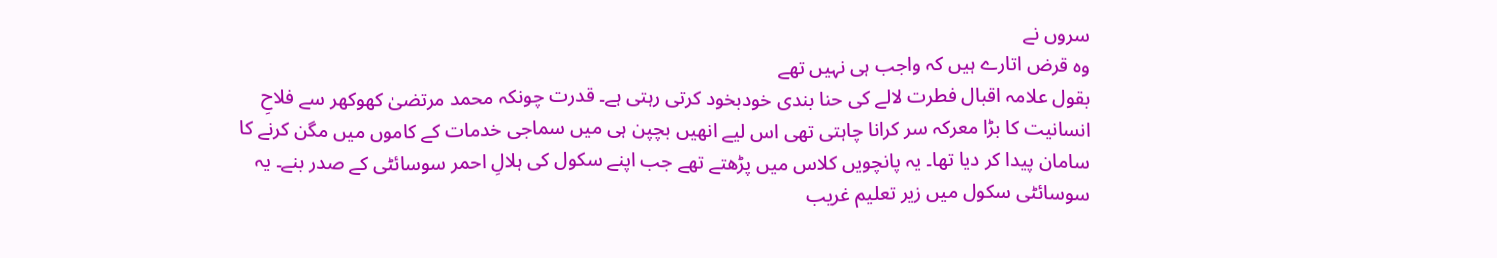سروں نے
وہ قرض اتارے ہیں کہ واجب ہی نہیں تھے
بقول علامہ اقبال فطرت لالے کی حنا بندی خودبخود کرتی رہتی ہے۔ قدرت چونکہ محمد مرتضیٰ کھوکھر سے فلاحِ انسانیت کا بڑا معرکہ سر کرانا چاہتی تھی اس لیے انھیں بچپن ہی میں سماجی خدمات کے کاموں میں مگن کرنے کا سامان پیدا کر دیا تھا۔ یہ پانچویں کلاس میں پڑھتے تھے جب اپنے سکول کی ہلالِ احمر سوسائٹی کے صدر بنے۔ یہ سوسائٹی سکول میں زیر تعلیم غریب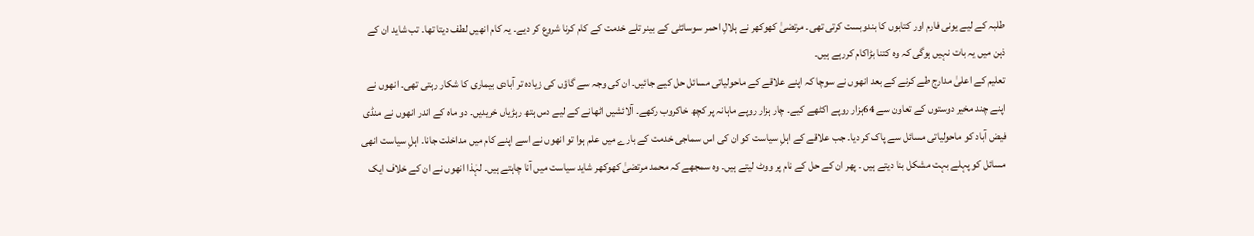طلبہ کے لیے یونی فارم اور کتابوں کا بندوبست کرتی تھی۔ مرتضیٰ کھوکھر نے ہلالِ احمر سوسائٹی کے بینر تلے خدمت کے کام کرنا شروع کر دیے۔ یہ کام انھیں لطف دیتا تھا۔ تب شاید ان کے ذہن میں یہ بات نہیں ہوگی کہ وہ کتنا بڑاکام کررہے ہیں۔
تعلیم کے اعلیٰ مدارج طے کرنے کے بعد انھوں نے سوچا کہ اپنے علاقے کے ماحولیاتی مسائل حل کیے جائیں۔ ان کی وجہ سے گاؤں کی زیادہ تر آبادی بیماری کا شکار رہتی تھی۔ انھوں نے اپنے چند مخیر دوستوں کے تعاون سے 64ہزار روپے اکٹھے کیے۔ چار ہزار روپے ماہانہ پر کچھ خاکروب رکھے۔ آلائشیں اٹھانے کے لیے دس ہتھ رہڑیاں خریدیں۔ دو ماہ کے اندر انھوں نے منڈی فیض آباد کو ماحولیاتی مسائل سے پاک کر دیا۔ جب علاقے کے اہلِ سیاست کو ان کی اس سماجی خدمت کے بارے میں علم ہوا تو انھوں نے اسے اپنے کام میں مداخلت جانا۔ اہلِ سیاست انھی مسائل کو پہلے بہت مشکل بنا دیتے ہیں ۔ پھر ان کے حل کے نام پر ووٹ لیتے ہیں۔ وہ سمجھے کہ محمد مرتضیٰ کھوکھر شاید سیاست میں آنا چاہتے ہیں۔ لہٰذا انھوں نے ان کے خلاف ایک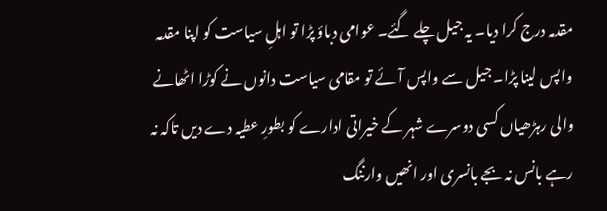مقدمہ درج کرا دیا۔ یہ جیل چلے گئے۔ عوامی دباؤ پڑا تو اہلِ سیاست کو اپنا مقدمہ
واپس لینا پڑا۔ جیل سے واپس آئے تو مقامی سیاست دانوں نے کوڑا اٹھانے والی رہڑھیاں کسی دوسرے شہر کے خیراتی ادارے کو بطورِ عطیہ دے دیں تاکہ نہ رہے بانس نہ بجے بانسری اور انھیں وارننگ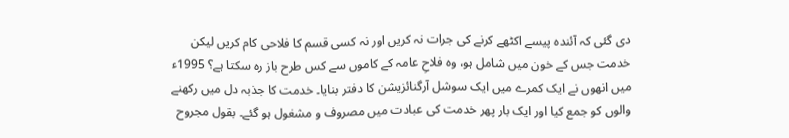دی گئی کہ آئندہ پیسے اکٹھے کرنے کی جرات نہ کریں اور نہ کسی قسم کا فلاحی کام کریں لیکن خدمت جس کے خون میں شامل ہو، وہ فلاحِ عامہ کے کاموں سے کس طرح باز رہ سکتا ہے؟ 1995ء میں انھوں نے ایک کمرے میں ایک سوشل آرگنائزیشن کا دفتر بنایا۔ خدمت کا جذبہ دل میں رکھنے والوں کو جمع کیا اور ایک بار پھر خدمت کی عبادت میں مصروف و مشغول ہو گئے۔ بقول مجروح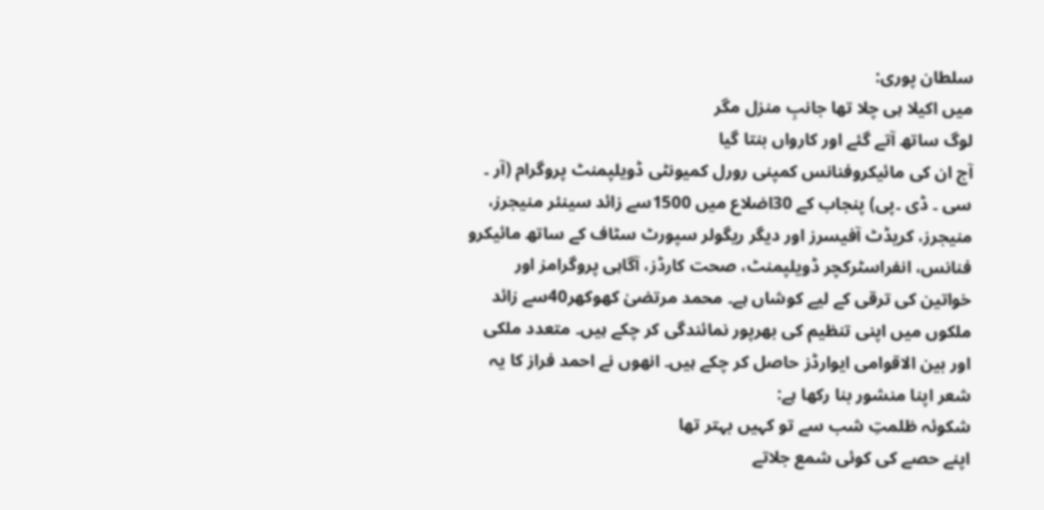سلطان پوری:
میں اکیلا ہی چلا تھا جانبِ منزل مگر
لوگ ساتھ آتے گئے اور کارواں بنتا گیا
آج ان کی مائیکروفنانس کمپنی رورل کمیونٹی ڈویلپمنٹ پروگرام (آر ۔ سی ۔ ڈی ۔پی) پنجاب کے 30اضلاع میں 1500سے زائد سینئر منیجرز، منیجرز، کریڈٹ آفیسرز اور دیگر ریگولر سپورٹ سٹاف کے ساتھ مائیکرو فنانس، انفراسٹرکچر ڈویلپمنٹ، صحت کارڈز، آگاہی پروگرامز اور خواتین کی ترقی کے لیے کوشاں ہے۔ محمد مرتضیٰ کھوکھر40سے زائد ملکوں میں اپنی تنظیم کی بھرپور نمائندگی کر چکے ہیں۔ متعدد ملکی اور بین الاقوامی ایوارڈز حاصل کر چکے ہیں۔ انھوں نے احمد فراز کا یہ شعر اپنا منشور بنا رکھا ہے:
شکوئہ ظلمتِ شب سے تو کہیں بہتر تھا
اپنے حصے کی کوئی شمع جلاتے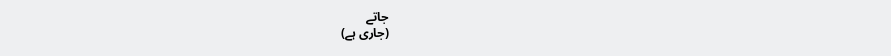جاتے
(جاری ہے)